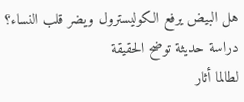هل البيض يرفع الكوليسترول ويضر قلب النساء؟ دراسة حديثة توضح الحقيقة
لطالما أثار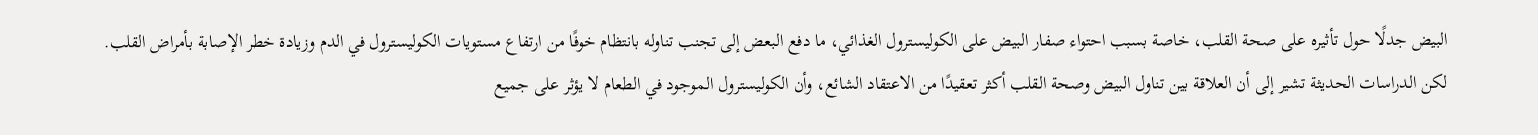البيض جدلًا حول تأثيره على صحة القلب، خاصة بسبب احتواء صفار البيض على الكوليسترول الغذائي، ما دفع البعض إلى تجنب تناوله بانتظام خوفًا من ارتفاع مستويات الكوليسترول في الدم وزيادة خطر الإصابة بأمراض القلب.
لكن الدراسات الحديثة تشير إلى أن العلاقة بين تناول البيض وصحة القلب أكثر تعقيدًا من الاعتقاد الشائع، وأن الكوليسترول الموجود في الطعام لا يؤثر على جميع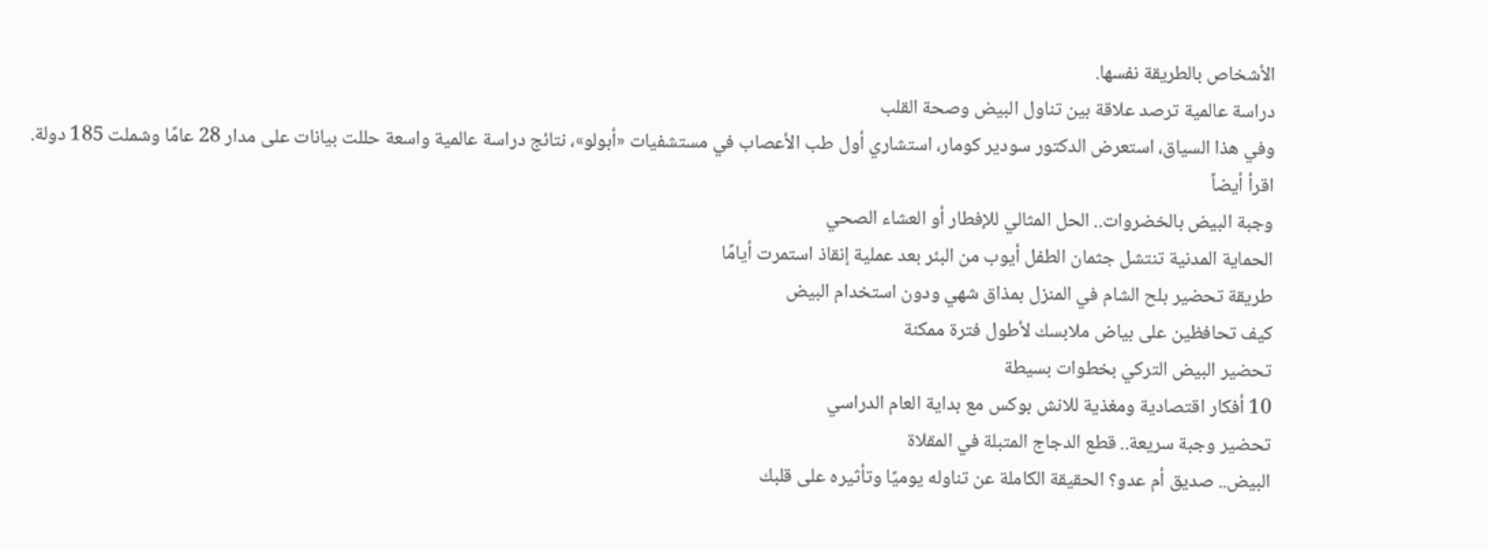الأشخاص بالطريقة نفسها.
دراسة عالمية ترصد علاقة بين تناول البيض وصحة القلب
وفي هذا السياق، استعرض الدكتور سودير كومار، استشاري أول طب الأعصاب في مستشفيات «أبولو»، نتائج دراسة عالمية واسعة حللت بيانات على مدار 28 عامًا وشملت 185 دولة.
اقرأ أيضاً
وجبة البيض بالخضروات.. الحل المثالي للإفطار أو العشاء الصحي
الحماية المدنية تنتشل جثمان الطفل أيوب من البئر بعد عملية إنقاذ استمرت أيامًا
طريقة تحضير بلح الشام في المنزل بمذاق شهي ودون استخدام البيض
كيف تحافظين على بياض ملابسك لأطول فترة ممكنة
تحضير البيض التركي بخطوات بسيطة
10 أفكار اقتصادية ومغذية للانش بوكس مع بداية العام الدراسي
تحضير وجبة سريعة.. قطع الدجاج المتبلة في المقلاة
البيض.. صديق أم عدو؟ الحقيقة الكاملة عن تناوله يوميًا وتأثيره على قلبك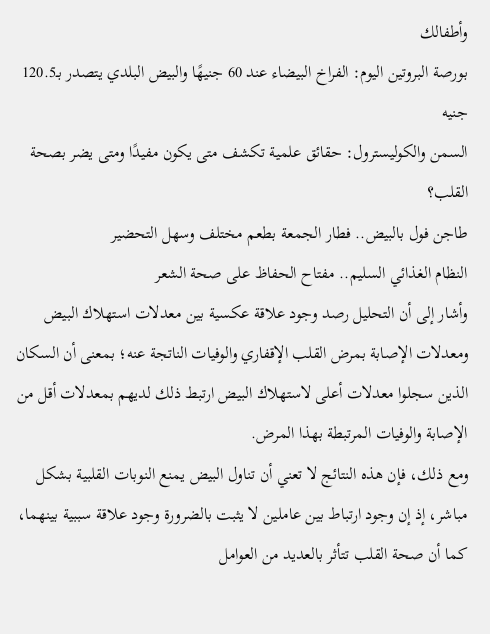وأطفالك
بورصة البروتين اليوم: الفراخ البيضاء عند 60 جنيهًا والبيض البلدي يتصدر بـ120.5 جنيه
السمن والكوليسترول: حقائق علمية تكشف متى يكون مفيدًا ومتى يضر بصحة القلب؟
طاجن فول بالبيض.. فطار الجمعة بطعم مختلف وسهل التحضير
النظام الغذائي السليم.. مفتاح الحفاظ على صحة الشعر
وأشار إلى أن التحليل رصد وجود علاقة عكسية بين معدلات استهلاك البيض ومعدلات الإصابة بمرض القلب الإقفاري والوفيات الناتجة عنه؛ بمعنى أن السكان الذين سجلوا معدلات أعلى لاستهلاك البيض ارتبط ذلك لديهم بمعدلات أقل من الإصابة والوفيات المرتبطة بهذا المرض.
ومع ذلك، فإن هذه النتائج لا تعني أن تناول البيض يمنع النوبات القلبية بشكل مباشر، إذ إن وجود ارتباط بين عاملين لا يثبت بالضرورة وجود علاقة سببية بينهما، كما أن صحة القلب تتأثر بالعديد من العوامل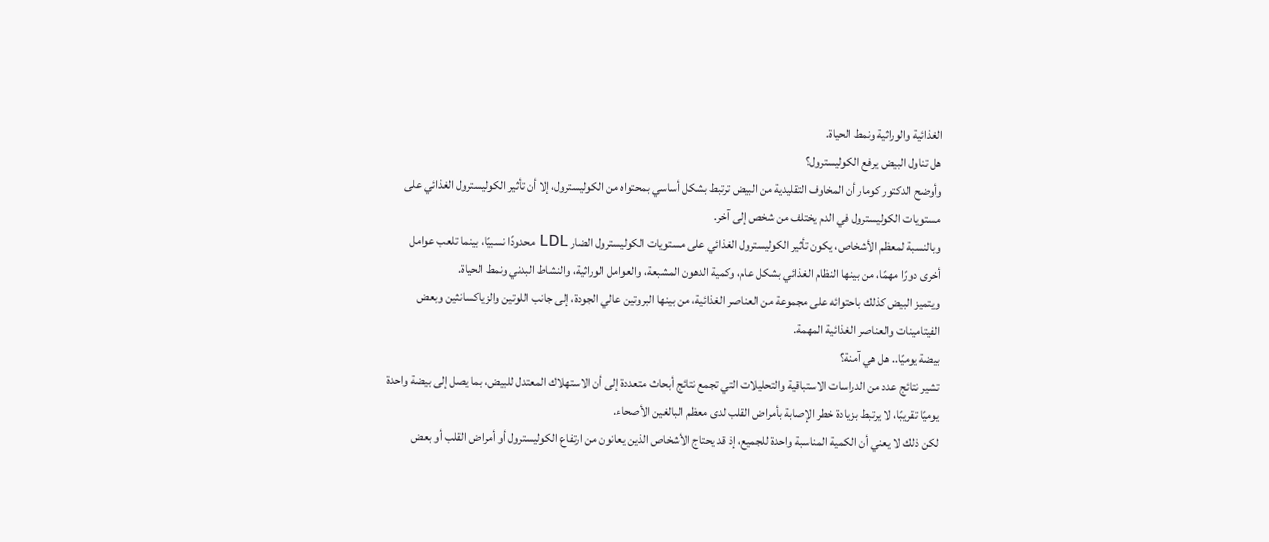الغذائية والوراثية ونمط الحياة.
هل تناول البيض يرفع الكوليسترول؟
وأوضح الدكتور كومار أن المخاوف التقليدية من البيض ترتبط بشكل أساسي بمحتواه من الكوليسترول، إلا أن تأثير الكوليسترول الغذائي على مستويات الكوليسترول في الدم يختلف من شخص إلى آخر.
وبالنسبة لمعظم الأشخاص، يكون تأثير الكوليسترول الغذائي على مستويات الكوليسترول الضار LDL محدودًا نسبيًا، بينما تلعب عوامل أخرى دورًا مهمًا، من بينها النظام الغذائي بشكل عام، وكمية الدهون المشبعة، والعوامل الوراثية، والنشاط البدني ونمط الحياة.
ويتميز البيض كذلك باحتوائه على مجموعة من العناصر الغذائية، من بينها البروتين عالي الجودة، إلى جانب اللوتين والزياكسانثين وبعض الفيتامينات والعناصر الغذائية المهمة.
بيضة يوميًا.. هل هي آمنة؟
تشير نتائج عدد من الدراسات الاستباقية والتحليلات التي تجمع نتائج أبحاث متعددة إلى أن الاستهلاك المعتدل للبيض، بما يصل إلى بيضة واحدة يوميًا تقريبًا، لا يرتبط بزيادة خطر الإصابة بأمراض القلب لدى معظم البالغين الأصحاء.
لكن ذلك لا يعني أن الكمية المناسبة واحدة للجميع، إذ قد يحتاج الأشخاص الذين يعانون من ارتفاع الكوليسترول أو أمراض القلب أو بعض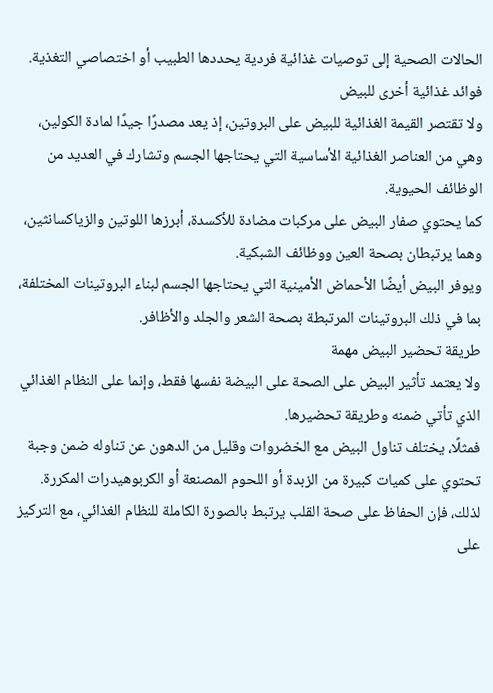الحالات الصحية إلى توصيات غذائية فردية يحددها الطبيب أو اختصاصي التغذية.
فوائد غذائية أخرى للبيض
ولا تقتصر القيمة الغذائية للبيض على البروتين، إذ يعد مصدرًا جيدًا لمادة الكولين، وهي من العناصر الغذائية الأساسية التي يحتاجها الجسم وتشارك في العديد من الوظائف الحيوية.
كما يحتوي صفار البيض على مركبات مضادة للأكسدة، أبرزها اللوتين والزياكسانثين، وهما يرتبطان بصحة العين ووظائف الشبكية.
ويوفر البيض أيضًا الأحماض الأمينية التي يحتاجها الجسم لبناء البروتينات المختلفة، بما في ذلك البروتينات المرتبطة بصحة الشعر والجلد والأظافر.
طريقة تحضير البيض مهمة
ولا يعتمد تأثير البيض على الصحة على البيضة نفسها فقط، وإنما على النظام الغذائي الذي تأتي ضمنه وطريقة تحضيرها.
فمثلًا، يختلف تناول البيض مع الخضروات وقليل من الدهون عن تناوله ضمن وجبة تحتوي على كميات كبيرة من الزبدة أو اللحوم المصنعة أو الكربوهيدرات المكررة.
لذلك، فإن الحفاظ على صحة القلب يرتبط بالصورة الكاملة للنظام الغذائي، مع التركيز على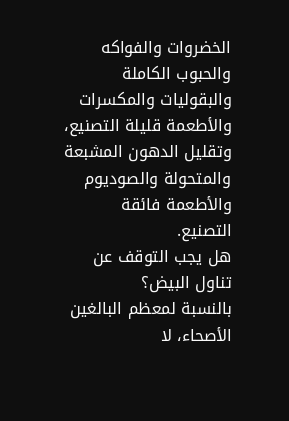الخضروات والفواكه والحبوب الكاملة والبقوليات والمكسرات والأطعمة قليلة التصنيع، وتقليل الدهون المشبعة والمتحولة والصوديوم والأطعمة فائقة التصنيع.
هل يجب التوقف عن تناول البيض؟
بالنسبة لمعظم البالغين الأصحاء، لا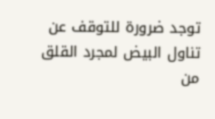توجد ضرورة للتوقف عن تناول البيض لمجرد القلق من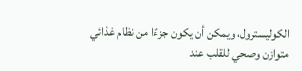الكوليسترول، ويمكن أن يكون جزءًا من نظام غذائي متوازن وصحي للقلب عند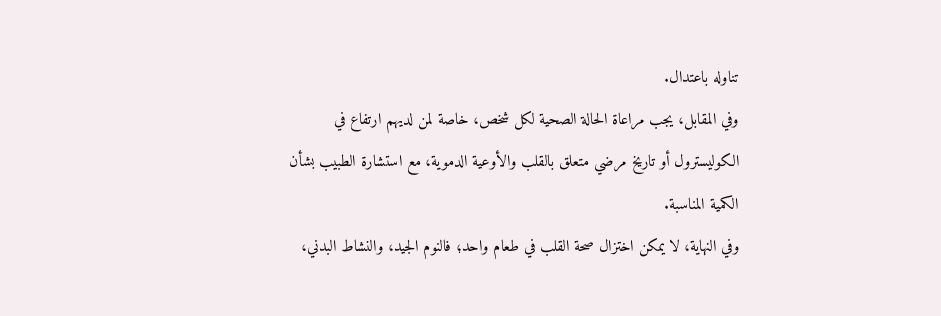تناوله باعتدال.
وفي المقابل، يجب مراعاة الحالة الصحية لكل شخص، خاصة لمن لديهم ارتفاع في الكوليسترول أو تاريخ مرضي متعلق بالقلب والأوعية الدموية، مع استشارة الطبيب بشأن الكمية المناسبة.
وفي النهاية، لا يمكن اختزال صحة القلب في طعام واحد؛ فالنوم الجيد، والنشاط البدني،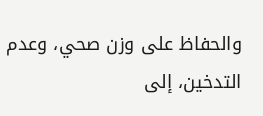والحفاظ على وزن صحي، وعدم التدخين، إلى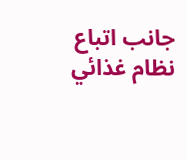جانب اتباع نظام غذائي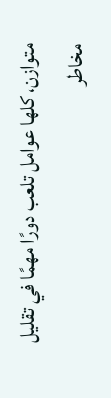متوازن، كلها عوامل تلعب دورًا مهمًا في تقليل مخاطر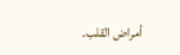أمراض القلب.